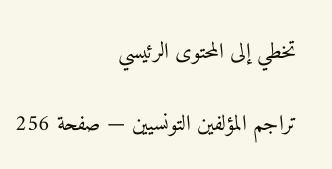تخطي إلى المحتوى الرئيسي

تراجم المؤلفين التونسيين — صفحة 256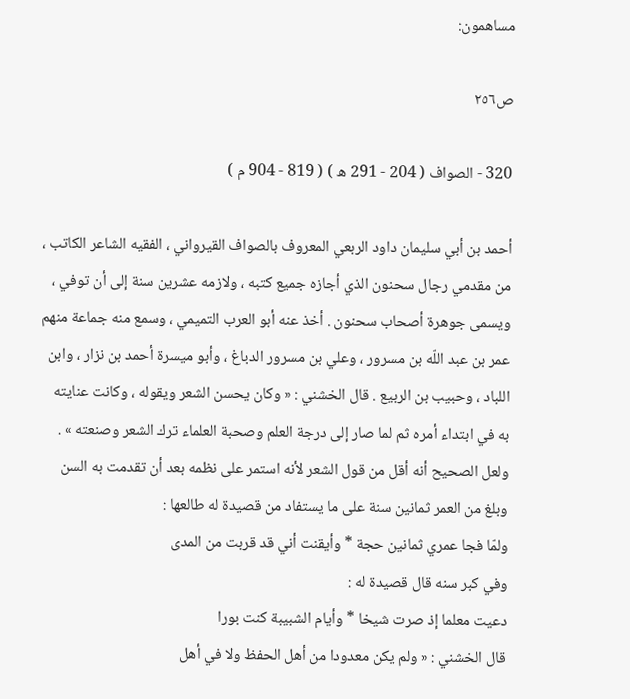مساهمون:

ص٢٥٦

320 - الصواف ( 204 - 291 ه ) ( 819 - 904 م )

أحمد بن أبي سليمان داود الربعي المعروف بالصواف القيرواني ، الفقيه الشاعر الكاتب ، من مقدمي رجال سحنون الذي أجازه جميع كتبه ، ولازمه عشرين سنة إلى أن توفي ، ويسمى جوهرة أصحاب سحنون . أخذ عنه أبو العرب التميمي ، وسمع منه جماعة منهم عمر بن عبد اللّه بن مسرور ، وعلي بن مسرور الدباغ ، وأبو ميسرة أحمد بن نزار ، وابن اللباد ، وحبيب بن الربيع . قال الخشني : « وكان يحسن الشعر ويقوله ، وكانت عنايته به في ابتداء أمره ثم لما صار إلى درجة العلم وصحبة العلماء ترك الشعر وصنعته » . ولعل الصحيح أنه أقل من قول الشعر لأنه استمر على نظمه بعد أن تقدمت به السن وبلغ من العمر ثمانين سنة على ما يستفاد من قصيدة له طالعها :
ولمّا فجا عمري ثمانين حجة * وأيقنت أني قد قربت من المدى
وفي كبر سنه قال قصيدة له :
دعيت معلما إذ صرت شيخا * وأيام الشبيبة كنت بورا
قال الخشني : « ولم يكن معدودا من أهل الحفظ ولا في أهل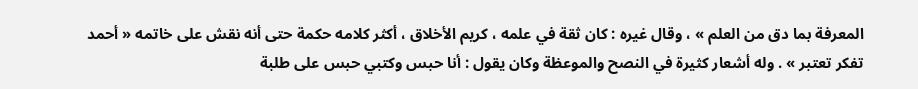المعرفة بما دق من العلم » ، وقال غيره : كان ثقة في علمه ، كريم الأخلاق ، أكثر كلامه حكمة حتى أنه نقش على خاتمه « أحمد تفكر تعتبر » . وله أشعار كثيرة في النصح والموعظة وكان يقول : أنا حبس وكتبي حبس على طلبة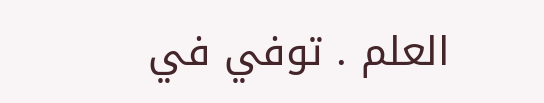العلم . توفي في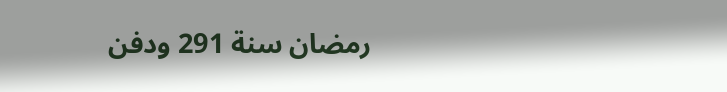رمضان سنة 291 ودفن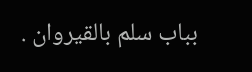بباب سلم بالقيروان .